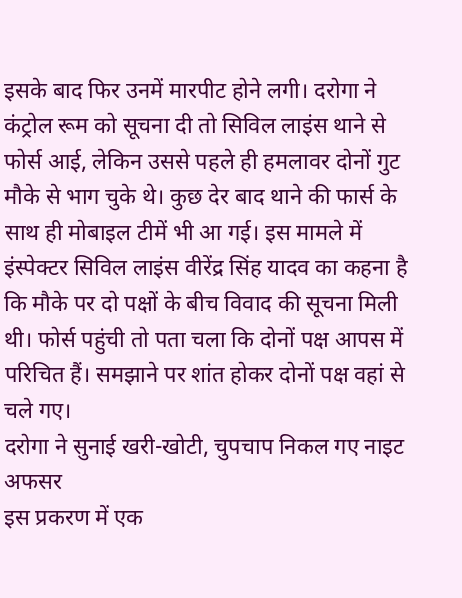इसके बाद फिर उनमें मारपीट होने लगी। दरोगा ने कंट्रोल रूम को सूचना दी तो सिविल लाइंस थाने से फोर्स आई, लेकिन उससे पहले ही हमलावर दोनों गुट मौके से भाग चुके थे। कुछ देर बाद थाने की फार्स के साथ ही मोबाइल टीमें भी आ गई। इस मामले में इंस्पेक्टर सिविल लाइंस वीरेंद्र सिंह यादव का कहना है कि मौके पर दो पक्षों के बीच विवाद की सूचना मिली थी। फोर्स पहुंची तो पता चला कि दोनों पक्ष आपस में परिचित हैं। समझाने पर शांत होकर दोनों पक्ष वहां से चले गए।
दरोगा ने सुनाई खरी-खोटी, चुपचाप निकल गए नाइट अफसर
इस प्रकरण में एक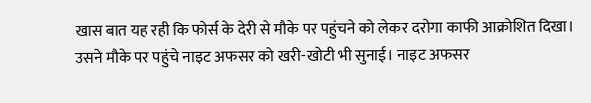खास बात यह रही कि फोर्स के देरी से मौके पर पहुंचने को लेकर दरोगा काफी आक्रोशित दिखा। उसने मौके पर पहुंचे नाइट अफसर को खरी-खोटी भी सुनाई। नाइट अफसर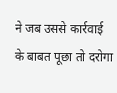ने जब उससे कार्रवाई के बाबत पूछा तो दरोगा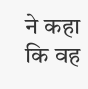ने कहा कि वह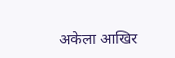अकेला आखिर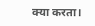क्या करता।